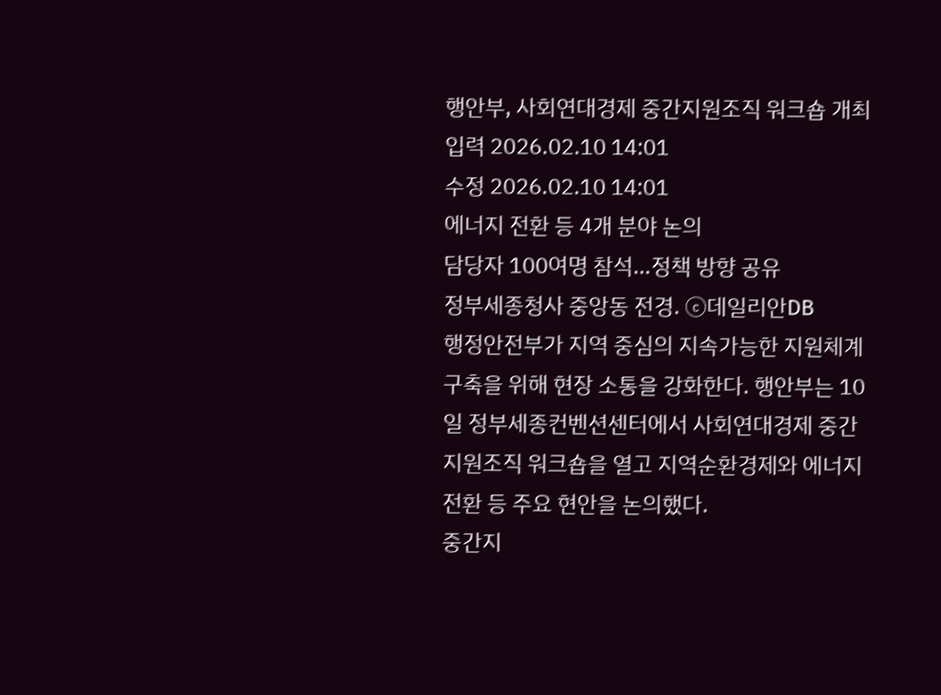행안부, 사회연대경제 중간지원조직 워크숍 개최
입력 2026.02.10 14:01
수정 2026.02.10 14:01
에너지 전환 등 4개 분야 논의
담당자 100여명 참석…정책 방향 공유
정부세종청사 중앙동 전경. ⓒ데일리안DB
행정안전부가 지역 중심의 지속가능한 지원체계 구축을 위해 현장 소통을 강화한다. 행안부는 10일 정부세종컨벤션센터에서 사회연대경제 중간지원조직 워크숍을 열고 지역순환경제와 에너지 전환 등 주요 현안을 논의했다.
중간지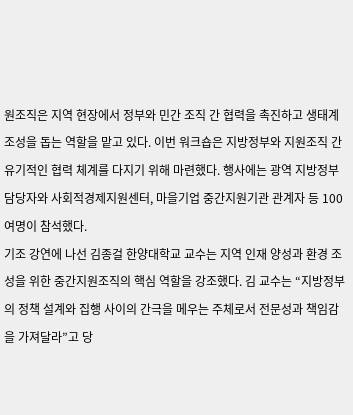원조직은 지역 현장에서 정부와 민간 조직 간 협력을 촉진하고 생태계 조성을 돕는 역할을 맡고 있다. 이번 워크숍은 지방정부와 지원조직 간 유기적인 협력 체계를 다지기 위해 마련했다. 행사에는 광역 지방정부 담당자와 사회적경제지원센터, 마을기업 중간지원기관 관계자 등 100여명이 참석했다.
기조 강연에 나선 김종걸 한양대학교 교수는 지역 인재 양성과 환경 조성을 위한 중간지원조직의 핵심 역할을 강조했다. 김 교수는 “지방정부의 정책 설계와 집행 사이의 간극을 메우는 주체로서 전문성과 책임감을 가져달라”고 당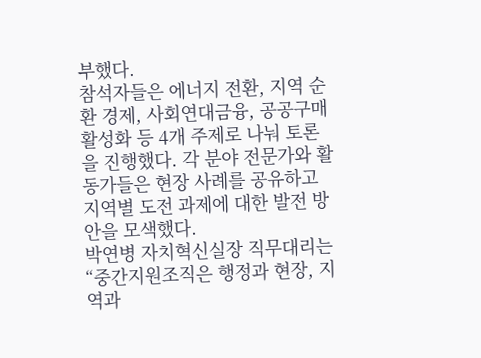부했다.
참석자들은 에너지 전환, 지역 순환 경제, 사회연대금융, 공공구매 활성화 등 4개 주제로 나눠 토론을 진행했다. 각 분야 전문가와 활동가들은 현장 사례를 공유하고 지역별 도전 과제에 대한 발전 방안을 모색했다.
박연병 자치혁신실장 직무대리는 “중간지원조직은 행정과 현장, 지역과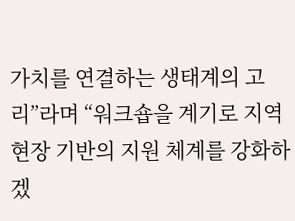가치를 연결하는 생태계의 고리”라며 “워크숍을 계기로 지역 현장 기반의 지원 체계를 강화하겠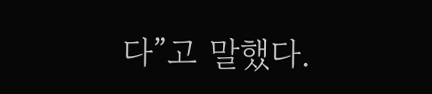다”고 말했다.